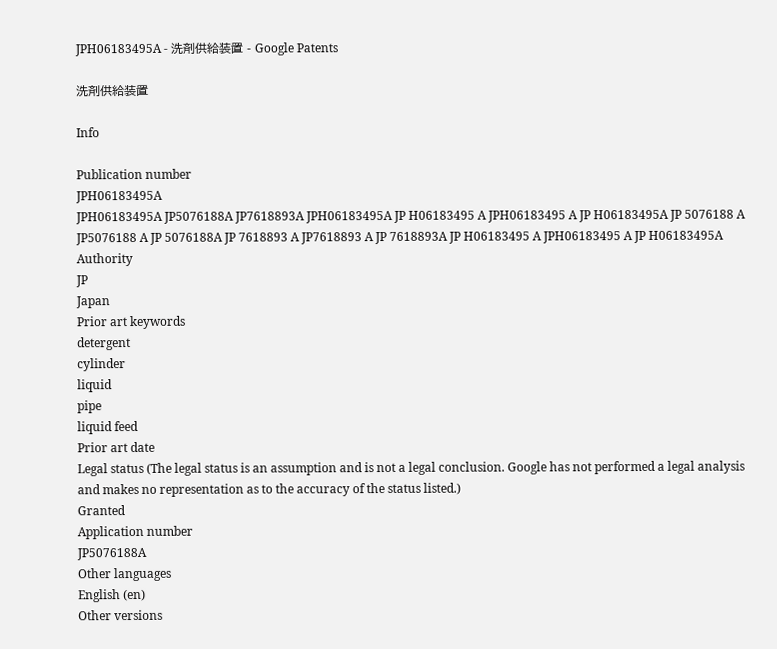JPH06183495A - 洗剤供給装置 - Google Patents

洗剤供給装置

Info

Publication number
JPH06183495A
JPH06183495A JP5076188A JP7618893A JPH06183495A JP H06183495 A JPH06183495 A JP H06183495A JP 5076188 A JP5076188 A JP 5076188A JP 7618893 A JP7618893 A JP 7618893A JP H06183495 A JPH06183495 A JP H06183495A
Authority
JP
Japan
Prior art keywords
detergent
cylinder
liquid
pipe
liquid feed
Prior art date
Legal status (The legal status is an assumption and is not a legal conclusion. Google has not performed a legal analysis and makes no representation as to the accuracy of the status listed.)
Granted
Application number
JP5076188A
Other languages
English (en)
Other versions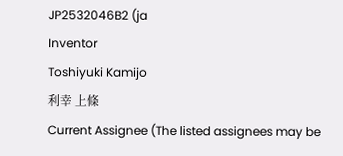JP2532046B2 (ja
Inventor
Toshiyuki Kamijo
利幸 上條
Current Assignee (The listed assignees may be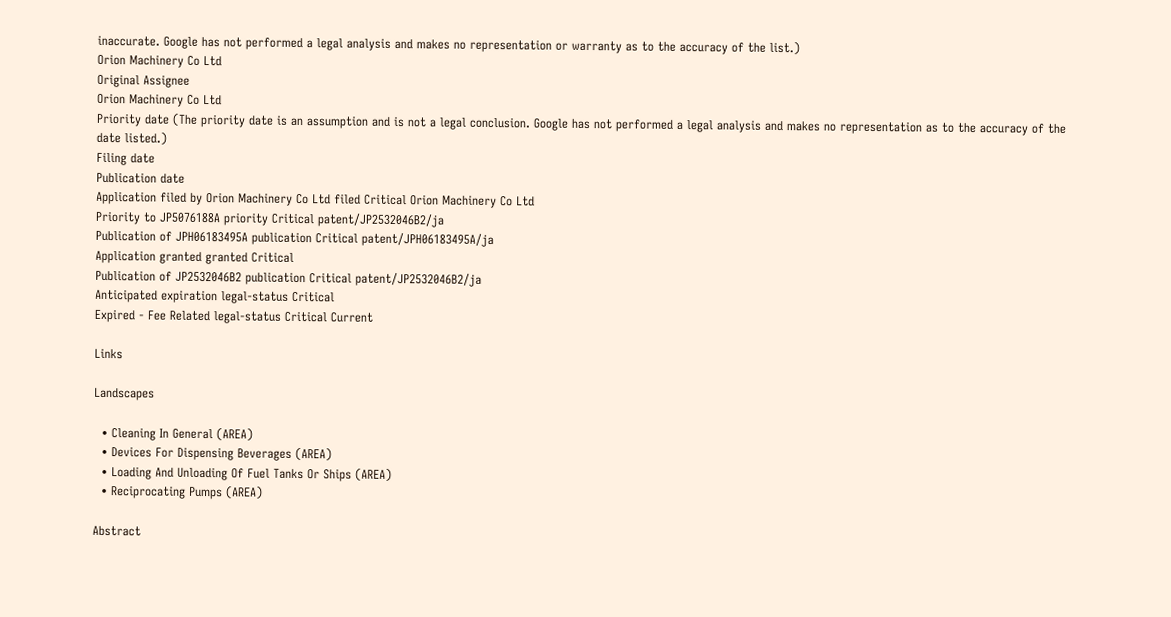inaccurate. Google has not performed a legal analysis and makes no representation or warranty as to the accuracy of the list.)
Orion Machinery Co Ltd
Original Assignee
Orion Machinery Co Ltd
Priority date (The priority date is an assumption and is not a legal conclusion. Google has not performed a legal analysis and makes no representation as to the accuracy of the date listed.)
Filing date
Publication date
Application filed by Orion Machinery Co Ltd filed Critical Orion Machinery Co Ltd
Priority to JP5076188A priority Critical patent/JP2532046B2/ja
Publication of JPH06183495A publication Critical patent/JPH06183495A/ja
Application granted granted Critical
Publication of JP2532046B2 publication Critical patent/JP2532046B2/ja
Anticipated expiration legal-status Critical
Expired - Fee Related legal-status Critical Current

Links

Landscapes

  • Cleaning In General (AREA)
  • Devices For Dispensing Beverages (AREA)
  • Loading And Unloading Of Fuel Tanks Or Ships (AREA)
  • Reciprocating Pumps (AREA)

Abstract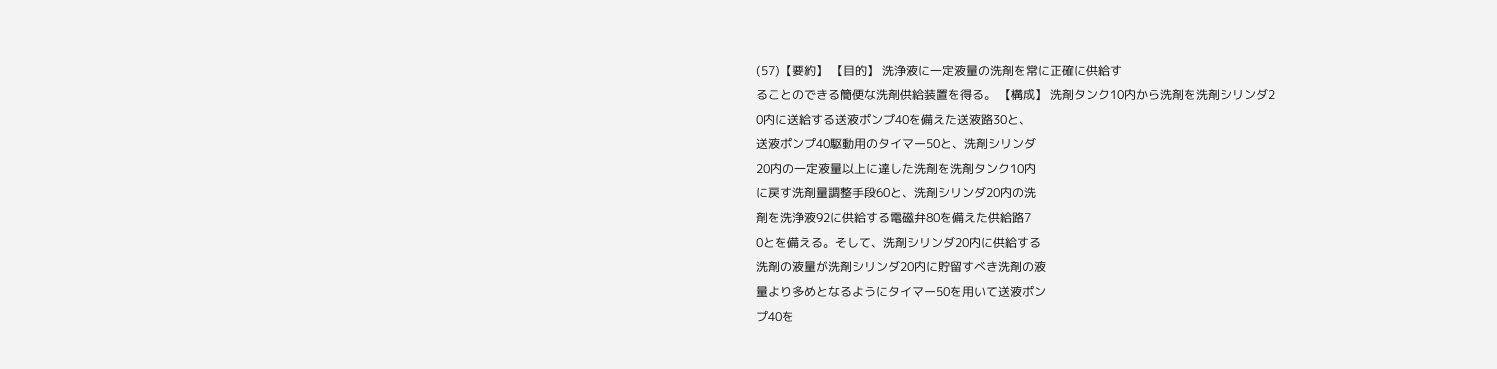(57)【要約】 【目的】 洗浄液に一定液量の洗剤を常に正確に供給す
ることのできる簡便な洗剤供給装置を得る。 【構成】 洗剤タンク10内から洗剤を洗剤シリンダ2
0内に送給する送液ポンプ40を備えた送液路30と、
送液ポンプ40駆動用のタイマー50と、洗剤シリンダ
20内の一定液量以上に達した洗剤を洗剤タンク10内
に戻す洗剤量調整手段60と、洗剤シリンダ20内の洗
剤を洗浄液92に供給する電磁弁80を備えた供給路7
0とを備える。そして、洗剤シリンダ20内に供給する
洗剤の液量が洗剤シリンダ20内に貯留すべき洗剤の液
量より多めとなるようにタイマー50を用いて送液ポン
プ40を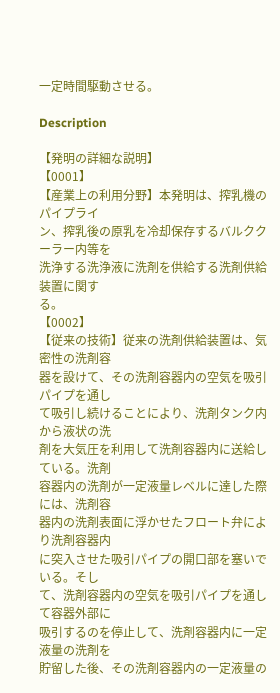一定時間駆動させる。

Description

【発明の詳細な説明】
【0001】
【産業上の利用分野】本発明は、搾乳機のパイプライ
ン、搾乳後の原乳を冷却保存するバルククーラー内等を
洗浄する洗浄液に洗剤を供給する洗剤供給装置に関す
る。
【0002】
【従来の技術】従来の洗剤供給装置は、気密性の洗剤容
器を設けて、その洗剤容器内の空気を吸引パイプを通し
て吸引し続けることにより、洗剤タンク内から液状の洗
剤を大気圧を利用して洗剤容器内に送給している。洗剤
容器内の洗剤が一定液量レベルに達した際には、洗剤容
器内の洗剤表面に浮かせたフロート弁により洗剤容器内
に突入させた吸引パイプの開口部を塞いでいる。そし
て、洗剤容器内の空気を吸引パイプを通して容器外部に
吸引するのを停止して、洗剤容器内に一定液量の洗剤を
貯留した後、その洗剤容器内の一定液量の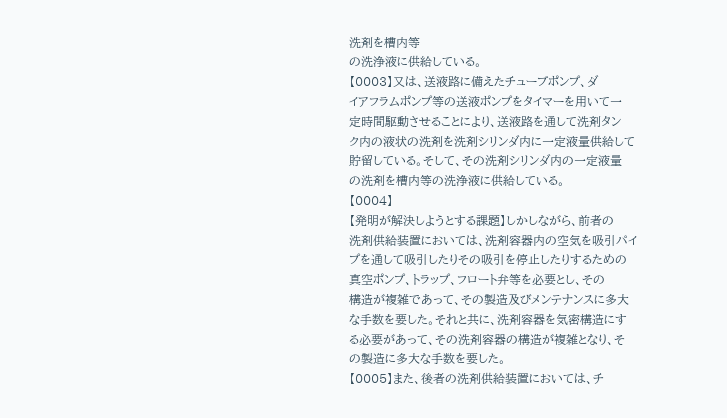洗剤を槽内等
の洗浄液に供給している。
【0003】又は、送液路に備えたチューブポンプ、ダ
イアフラムポンプ等の送液ポンプをタイマーを用いて一
定時間駆動させることにより、送液路を通して洗剤タン
ク内の液状の洗剤を洗剤シリンダ内に一定液量供給して
貯留している。そして、その洗剤シリンダ内の一定液量
の洗剤を槽内等の洗浄液に供給している。
【0004】
【発明が解決しようとする課題】しかしながら、前者の
洗剤供給装置においては、洗剤容器内の空気を吸引パイ
プを通して吸引したりその吸引を停止したりするための
真空ポンプ、トラップ、フロート弁等を必要とし、その
構造が複雑であって、その製造及びメンテナンスに多大
な手数を要した。それと共に、洗剤容器を気密構造にす
る必要があって、その洗剤容器の構造が複雑となり、そ
の製造に多大な手数を要した。
【0005】また、後者の洗剤供給装置においては、チ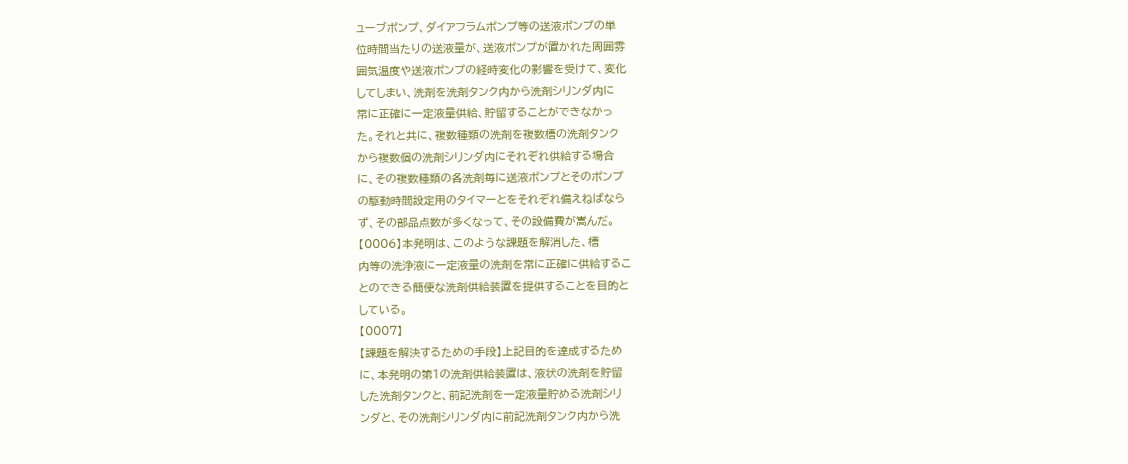ューブポンプ、ダイアフラムポンプ等の送液ポンプの単
位時間当たりの送液量が、送液ポンプが置かれた周囲雰
囲気温度や送液ポンプの経時変化の影響を受けて、変化
してしまい、洗剤を洗剤タンク内から洗剤シリンダ内に
常に正確に一定液量供給、貯留することができなかっ
た。それと共に、複数種類の洗剤を複数槽の洗剤タンク
から複数個の洗剤シリンダ内にそれぞれ供給する場合
に、その複数種類の各洗剤毎に送液ポンプとそのポンプ
の駆動時間設定用のタイマーとをそれぞれ備えねばなら
ず、その部品点数が多くなって、その設備費が嵩んだ。
【0006】本発明は、このような課題を解消した、槽
内等の洗浄液に一定液量の洗剤を常に正確に供給するこ
とのできる簡便な洗剤供給装置を提供することを目的と
している。
【0007】
【課題を解決するための手段】上記目的を達成するため
に、本発明の第1の洗剤供給装置は、液状の洗剤を貯留
した洗剤タンクと、前記洗剤を一定液量貯める洗剤シリ
ンダと、その洗剤シリンダ内に前記洗剤タンク内から洗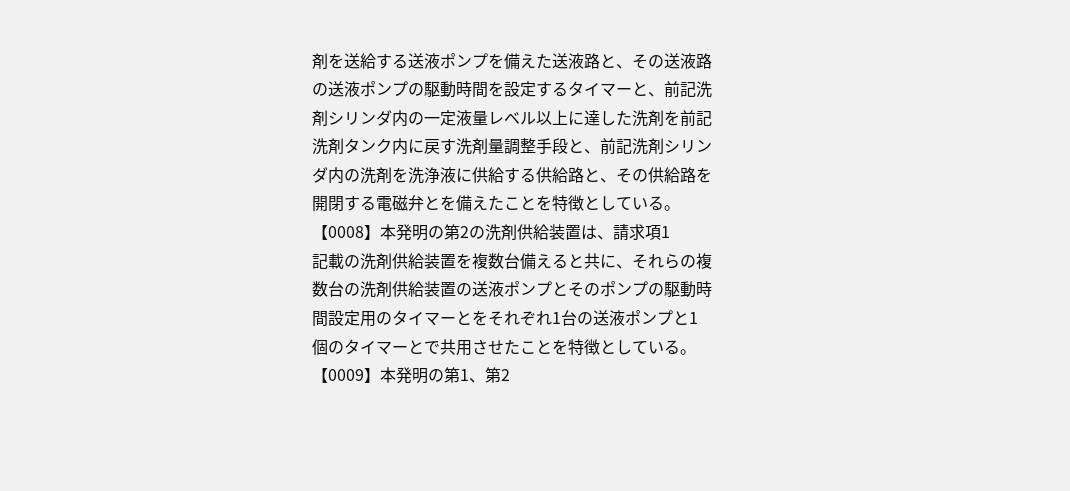剤を送給する送液ポンプを備えた送液路と、その送液路
の送液ポンプの駆動時間を設定するタイマーと、前記洗
剤シリンダ内の一定液量レベル以上に達した洗剤を前記
洗剤タンク内に戻す洗剤量調整手段と、前記洗剤シリン
ダ内の洗剤を洗浄液に供給する供給路と、その供給路を
開閉する電磁弁とを備えたことを特徴としている。
【0008】本発明の第2の洗剤供給装置は、請求項1
記載の洗剤供給装置を複数台備えると共に、それらの複
数台の洗剤供給装置の送液ポンプとそのポンプの駆動時
間設定用のタイマーとをそれぞれ1台の送液ポンプと1
個のタイマーとで共用させたことを特徴としている。
【0009】本発明の第1、第2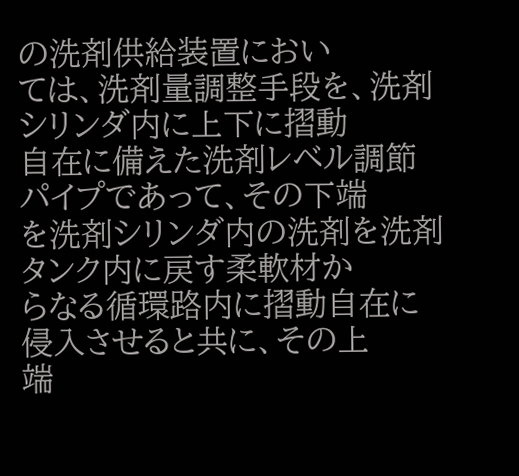の洗剤供給装置におい
ては、洗剤量調整手段を、洗剤シリンダ内に上下に摺動
自在に備えた洗剤レベル調節パイプであって、その下端
を洗剤シリンダ内の洗剤を洗剤タンク内に戻す柔軟材か
らなる循環路内に摺動自在に侵入させると共に、その上
端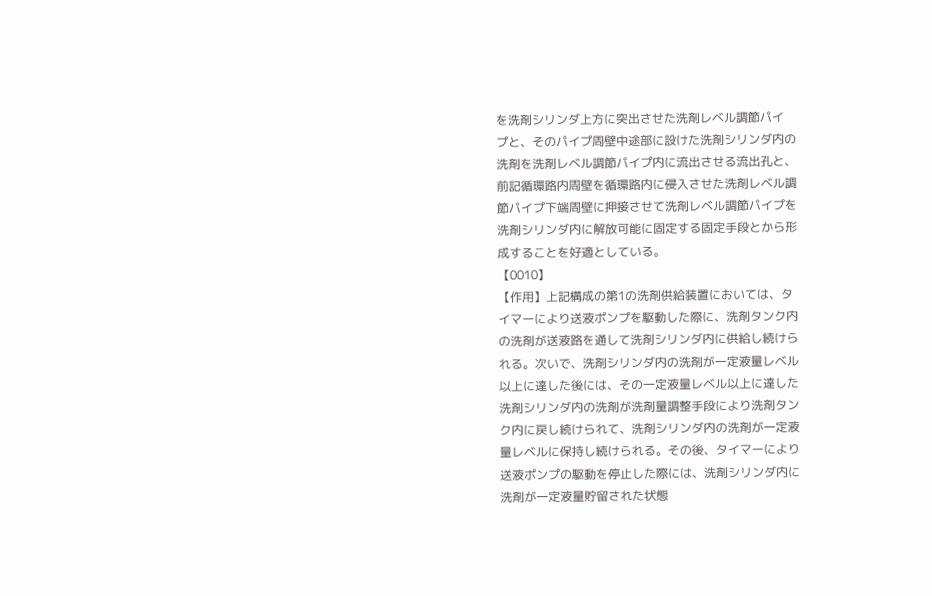を洗剤シリンダ上方に突出させた洗剤レベル調節パイ
プと、そのパイプ周壁中途部に設けた洗剤シリンダ内の
洗剤を洗剤レベル調節パイプ内に流出させる流出孔と、
前記循環路内周壁を循環路内に侵入させた洗剤レベル調
節パイプ下端周壁に押接させて洗剤レベル調節パイプを
洗剤シリンダ内に解放可能に固定する固定手段とから形
成することを好適としている。
【0010】
【作用】上記構成の第1の洗剤供給装置においては、タ
イマーにより送液ポンプを駆動した際に、洗剤タンク内
の洗剤が送液路を通して洗剤シリンダ内に供給し続けら
れる。次いで、洗剤シリンダ内の洗剤が一定液量レベル
以上に達した後には、その一定液量レベル以上に達した
洗剤シリンダ内の洗剤が洗剤量調整手段により洗剤タン
ク内に戻し続けられて、洗剤シリンダ内の洗剤が一定液
量レベルに保持し続けられる。その後、タイマーにより
送液ポンプの駆動を停止した際には、洗剤シリンダ内に
洗剤が一定液量貯留された状態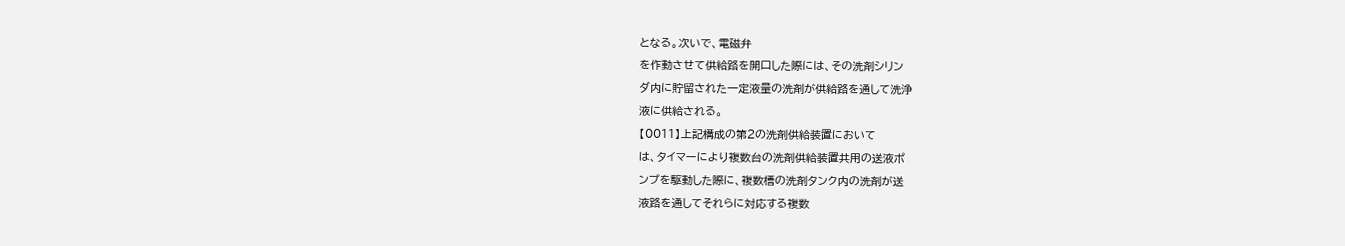となる。次いで、電磁弁
を作動させて供給路を開口した際には、その洗剤シリン
ダ内に貯留された一定液量の洗剤が供給路を通して洗浄
液に供給される。
【0011】上記構成の第2の洗剤供給装置において
は、タイマーにより複数台の洗剤供給装置共用の送液ポ
ンプを駆動した際に、複数槽の洗剤タンク内の洗剤が送
液路を通してそれらに対応する複数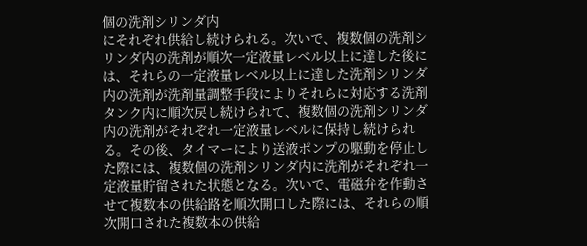個の洗剤シリンダ内
にそれぞれ供給し続けられる。次いで、複数個の洗剤シ
リンダ内の洗剤が順次一定液量レベル以上に達した後に
は、それらの一定液量レベル以上に達した洗剤シリンダ
内の洗剤が洗剤量調整手段によりそれらに対応する洗剤
タンク内に順次戻し続けられて、複数個の洗剤シリンダ
内の洗剤がそれぞれ一定液量レベルに保持し続けられ
る。その後、タイマーにより送液ポンプの駆動を停止し
た際には、複数個の洗剤シリンダ内に洗剤がそれぞれ一
定液量貯留された状態となる。次いで、電磁弁を作動さ
せて複数本の供給路を順次開口した際には、それらの順
次開口された複数本の供給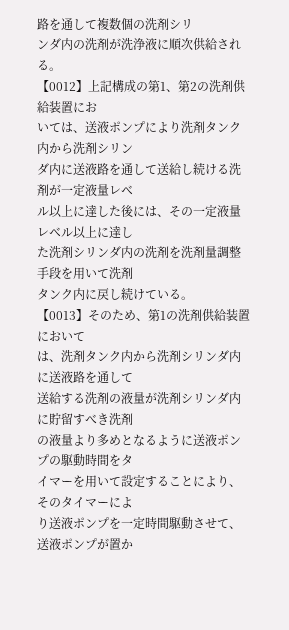路を通して複数個の洗剤シリ
ンダ内の洗剤が洗浄液に順次供給される。
【0012】上記構成の第1、第2の洗剤供給装置にお
いては、送液ポンプにより洗剤タンク内から洗剤シリン
ダ内に送液路を通して送給し続ける洗剤が一定液量レベ
ル以上に達した後には、その一定液量レベル以上に達し
た洗剤シリンダ内の洗剤を洗剤量調整手段を用いて洗剤
タンク内に戻し続けている。
【0013】そのため、第1の洗剤供給装置において
は、洗剤タンク内から洗剤シリンダ内に送液路を通して
送給する洗剤の液量が洗剤シリンダ内に貯留すべき洗剤
の液量より多めとなるように送液ポンプの駆動時間をタ
イマーを用いて設定することにより、そのタイマーによ
り送液ポンプを一定時間駆動させて、送液ポンプが置か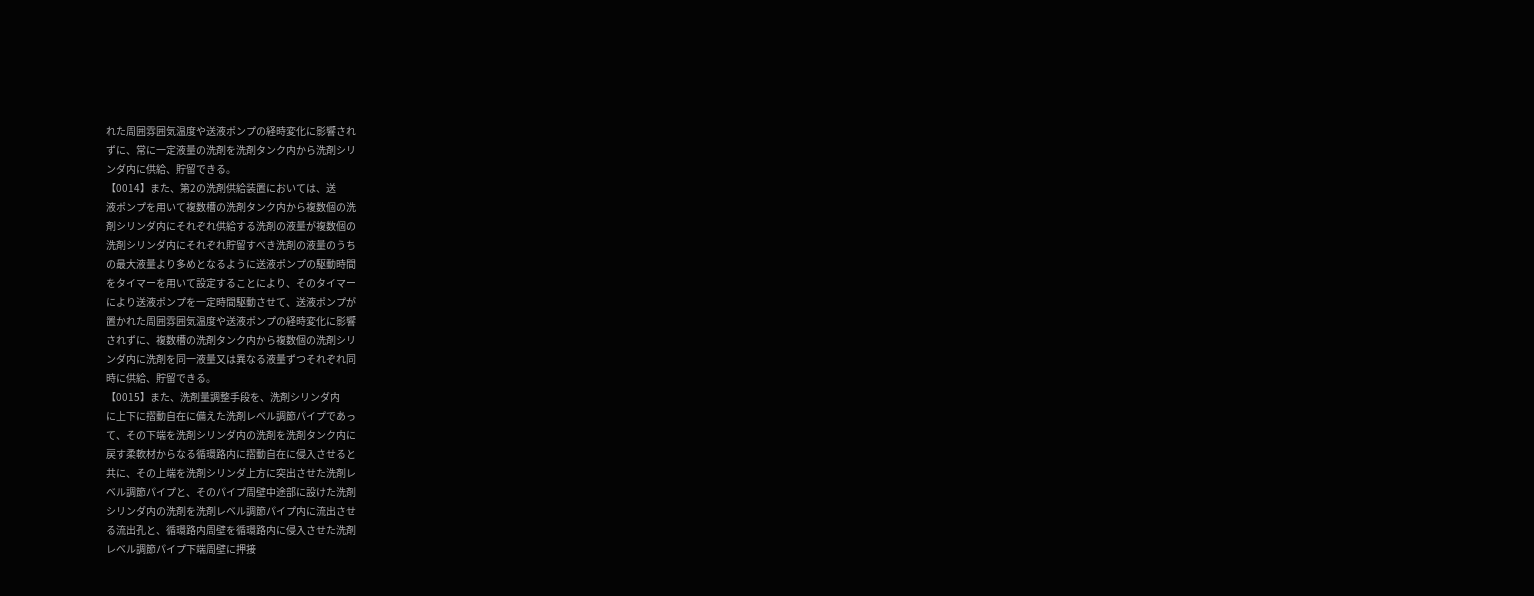れた周囲雰囲気温度や送液ポンプの経時変化に影響され
ずに、常に一定液量の洗剤を洗剤タンク内から洗剤シリ
ンダ内に供給、貯留できる。
【0014】また、第2の洗剤供給装置においては、送
液ポンプを用いて複数槽の洗剤タンク内から複数個の洗
剤シリンダ内にそれぞれ供給する洗剤の液量が複数個の
洗剤シリンダ内にそれぞれ貯留すべき洗剤の液量のうち
の最大液量より多めとなるように送液ポンプの駆動時間
をタイマーを用いて設定することにより、そのタイマー
により送液ポンプを一定時間駆動させて、送液ポンプが
置かれた周囲雰囲気温度や送液ポンプの経時変化に影響
されずに、複数槽の洗剤タンク内から複数個の洗剤シリ
ンダ内に洗剤を同一液量又は異なる液量ずつそれぞれ同
時に供給、貯留できる。
【0015】また、洗剤量調整手段を、洗剤シリンダ内
に上下に摺動自在に備えた洗剤レベル調節パイプであっ
て、その下端を洗剤シリンダ内の洗剤を洗剤タンク内に
戻す柔軟材からなる循環路内に摺動自在に侵入させると
共に、その上端を洗剤シリンダ上方に突出させた洗剤レ
ベル調節パイプと、そのパイプ周壁中途部に設けた洗剤
シリンダ内の洗剤を洗剤レベル調節パイプ内に流出させ
る流出孔と、循環路内周壁を循環路内に侵入させた洗剤
レベル調節パイプ下端周壁に押接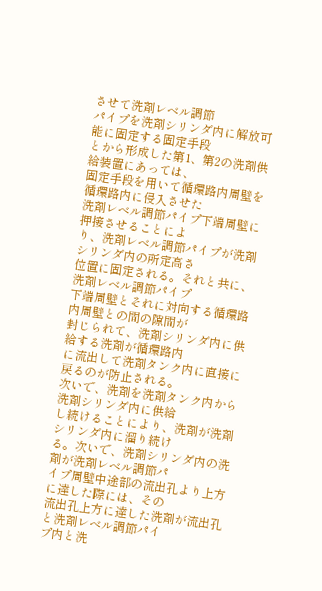させて洗剤レベル調節
パイプを洗剤シリンダ内に解放可能に固定する固定手段
とから形成した第1、第2の洗剤供給装置にあっては、
固定手段を用いて循環路内周壁を循環路内に侵入させた
洗剤レベル調節パイプ下端周壁に押接させることによ
り、洗剤レベル調節パイプが洗剤シリンダ内の所定高さ
位置に固定される。それと共に、洗剤レベル調節パイプ
下端周壁とそれに対向する循環路内周壁との間の隙間が
封じられて、洗剤シリンダ内に供給する洗剤が循環路内
に流出して洗剤タンク内に直接に戻るのが防止される。
次いで、洗剤を洗剤タンク内から洗剤シリンダ内に供給
し続けることにより、洗剤が洗剤シリンダ内に溜り続け
る。次いで、洗剤シリンダ内の洗剤が洗剤レベル調節パ
イプ周壁中途部の流出孔より上方に達した際には、その
流出孔上方に達した洗剤が流出孔と洗剤レベル調節パイ
プ内と洗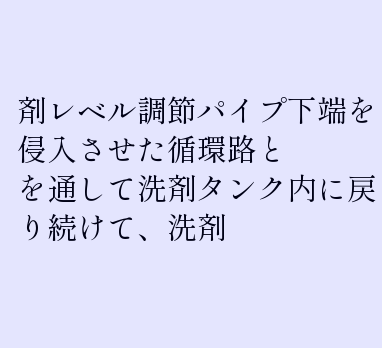剤レベル調節パイプ下端を侵入させた循環路と
を通して洗剤タンク内に戻り続けて、洗剤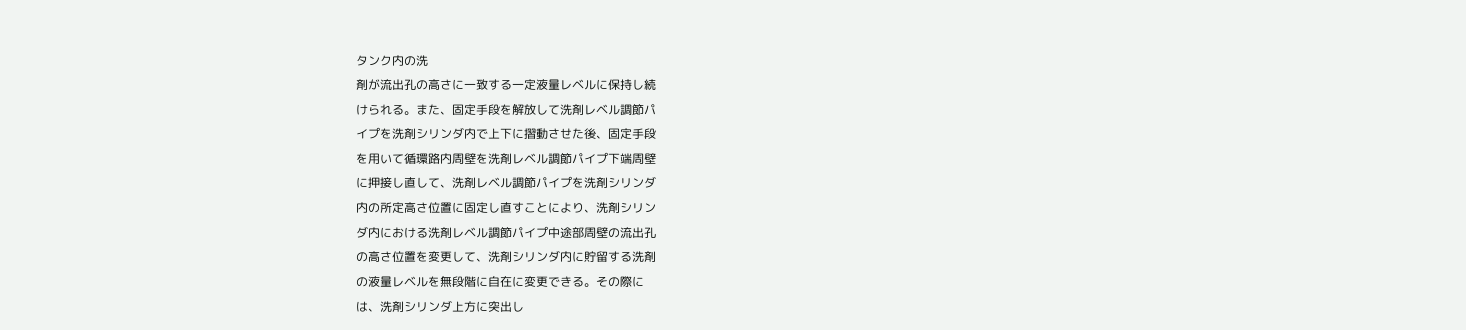タンク内の洗
剤が流出孔の高さに一致する一定液量レベルに保持し続
けられる。また、固定手段を解放して洗剤レベル調節パ
イプを洗剤シリンダ内で上下に摺動させた後、固定手段
を用いて循環路内周壁を洗剤レベル調節パイプ下端周壁
に押接し直して、洗剤レベル調節パイプを洗剤シリンダ
内の所定高さ位置に固定し直すことにより、洗剤シリン
ダ内における洗剤レベル調節パイプ中途部周壁の流出孔
の高さ位置を変更して、洗剤シリンダ内に貯留する洗剤
の液量レベルを無段階に自在に変更できる。その際に
は、洗剤シリンダ上方に突出し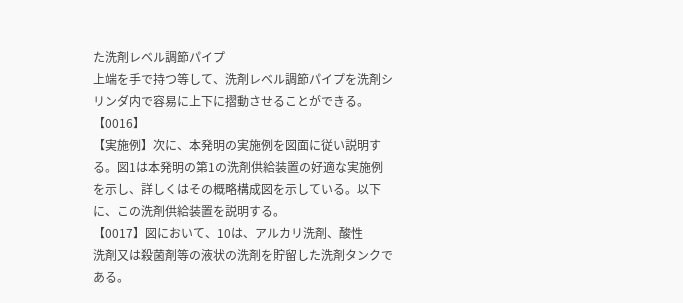た洗剤レベル調節パイプ
上端を手で持つ等して、洗剤レベル調節パイプを洗剤シ
リンダ内で容易に上下に摺動させることができる。
【0016】
【実施例】次に、本発明の実施例を図面に従い説明す
る。図1は本発明の第1の洗剤供給装置の好適な実施例
を示し、詳しくはその概略構成図を示している。以下
に、この洗剤供給装置を説明する。
【0017】図において、10は、アルカリ洗剤、酸性
洗剤又は殺菌剤等の液状の洗剤を貯留した洗剤タンクで
ある。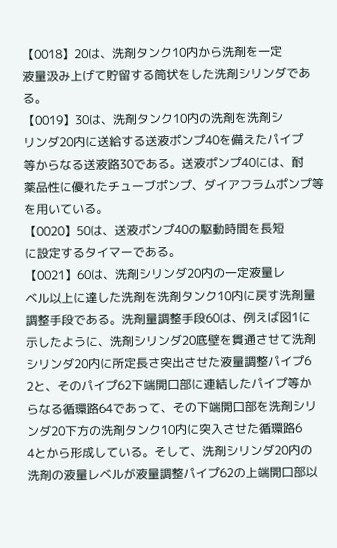【0018】20は、洗剤タンク10内から洗剤を一定
液量汲み上げて貯留する筒状をした洗剤シリンダであ
る。
【0019】30は、洗剤タンク10内の洗剤を洗剤シ
リンダ20内に送給する送液ポンプ40を備えたパイプ
等からなる送液路30である。送液ポンプ40には、耐
薬品性に優れたチューブポンプ、ダイアフラムポンプ等
を用いている。
【0020】50は、送液ポンプ40の駆動時間を長短
に設定するタイマーである。
【0021】60は、洗剤シリンダ20内の一定液量レ
ベル以上に達した洗剤を洗剤タンク10内に戻す洗剤量
調整手段である。洗剤量調整手段60は、例えば図1に
示したように、洗剤シリンダ20底壁を貫通させて洗剤
シリンダ20内に所定長さ突出させた液量調整パイプ6
2と、そのパイプ62下端開口部に連結したパイプ等か
らなる循環路64であって、その下端開口部を洗剤シリ
ンダ20下方の洗剤タンク10内に突入させた循環路6
4とから形成している。そして、洗剤シリンダ20内の
洗剤の液量レベルが液量調整パイプ62の上端開口部以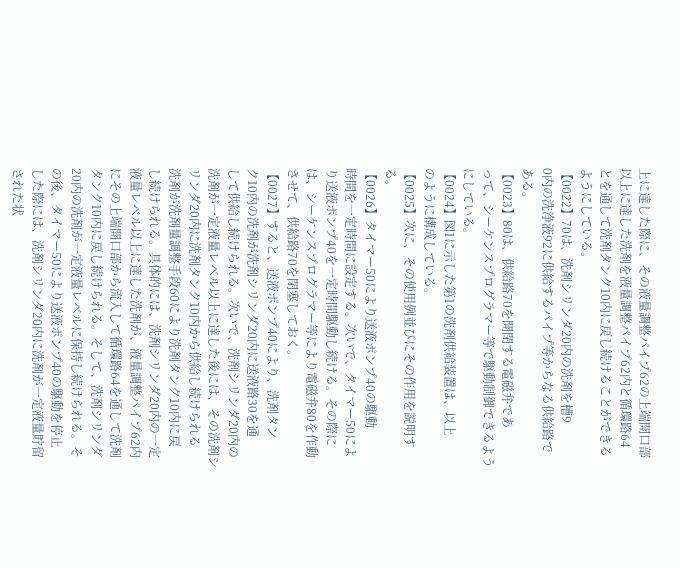上に達した際に、その液量調整パイプ62の上端開口部
以上に達した洗剤を液量調整パイプ62内と循環路64
とを通して洗剤タンク10内に戻し続けることができる
ようにしている。
【0022】70は、洗剤シリンダ20内の洗剤を槽9
0内の洗浄液92に供給するパイプ等からなる供給路で
ある。
【0023】80は、供給路70を開閉する電磁弁であ
って、シーケンスプログラマー等で駆動制御できるよう
にしている。
【0024】図1に示した第1の洗剤供給装置は、以上
のように構成している。
【0025】次に、その使用例並びにその作用を説明す
る。
【0026】タイマー50により送液ポンプ40の駆動
時間を一定時間に設定する。次いで、タイマー50によ
り送液ポンプ40を一定時間駆動し続ける。その際に
は、シーケンスプログラマー等により電磁弁80を作動
させて、供給路70を閉塞しておく。
【0027】すると、送液ポンプ40により、洗剤タン
ク10内の洗剤が洗剤シリンダ20内に送液路30を通
して供給し続けられる。次いで、洗剤シリンダ20内の
洗剤が一定液量レベル以上に達した後には、その洗剤シ
リンダ20内に洗剤タンク10内から供給し続けられる
洗剤が洗剤量調整手段60により洗剤タンク10内に戻
し続けられる。具体的には、洗剤シリンダ20内の一定
液量レベル以上に達した洗剤が、液量調整パイプ62内
にその上端開口部から流入して循環路64を通して洗剤
タンク10内に戻し続けられる。そして、洗剤シリンダ
20内の洗剤が一定液量レベルに保持し続けられる。そ
の後、タイマー50により送液ポンプ40の駆動を停止
した際には、洗剤シリンダ20内に洗剤が一定液量貯留
された状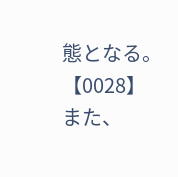態となる。
【0028】また、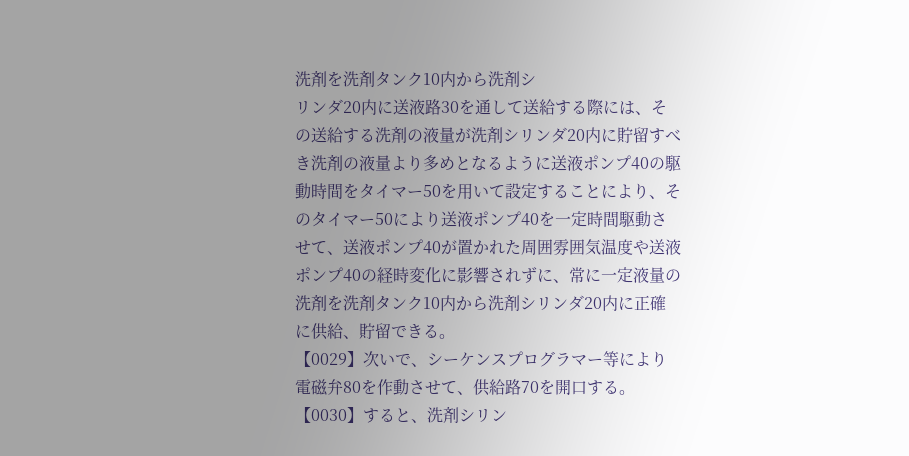洗剤を洗剤タンク10内から洗剤シ
リンダ20内に送液路30を通して送給する際には、そ
の送給する洗剤の液量が洗剤シリンダ20内に貯留すべ
き洗剤の液量より多めとなるように送液ポンプ40の駆
動時間をタイマー50を用いて設定することにより、そ
のタイマー50により送液ポンプ40を一定時間駆動さ
せて、送液ポンプ40が置かれた周囲雰囲気温度や送液
ポンプ40の経時変化に影響されずに、常に一定液量の
洗剤を洗剤タンク10内から洗剤シリンダ20内に正確
に供給、貯留できる。
【0029】次いで、シーケンスプログラマー等により
電磁弁80を作動させて、供給路70を開口する。
【0030】すると、洗剤シリン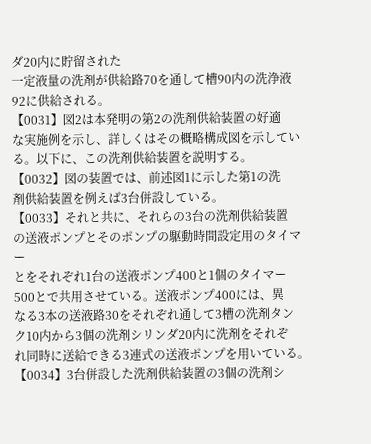ダ20内に貯留された
一定液量の洗剤が供給路70を通して槽90内の洗浄液
92に供給される。
【0031】図2は本発明の第2の洗剤供給装置の好適
な実施例を示し、詳しくはその概略構成図を示してい
る。以下に、この洗剤供給装置を説明する。
【0032】図の装置では、前述図1に示した第1の洗
剤供給装置を例えば3台併設している。
【0033】それと共に、それらの3台の洗剤供給装置
の送液ポンプとそのポンプの駆動時間設定用のタイマー
とをそれぞれ1台の送液ポンプ400と1個のタイマー
500とで共用させている。送液ポンプ400には、異
なる3本の送液路30をそれぞれ通して3槽の洗剤タン
ク10内から3個の洗剤シリンダ20内に洗剤をそれぞ
れ同時に送給できる3連式の送液ポンプを用いている。
【0034】3台併設した洗剤供給装置の3個の洗剤シ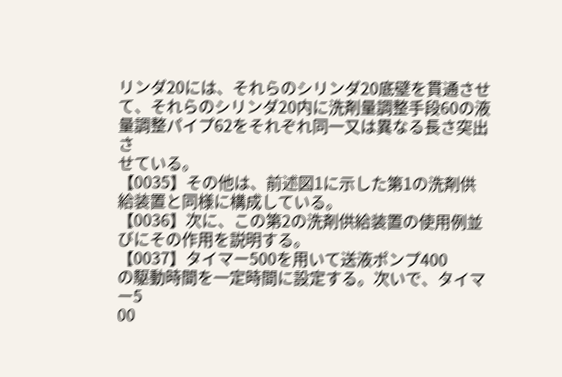リンダ20には、それらのシリンダ20底壁を貫通させ
て、それらのシリンダ20内に洗剤量調整手段60の液
量調整パイプ62をそれぞれ同一又は異なる長さ突出さ
せている。
【0035】その他は、前述図1に示した第1の洗剤供
給装置と同様に構成している。
【0036】次に、この第2の洗剤供給装置の使用例並
びにその作用を説明する。
【0037】タイマー500を用いて送液ポンプ400
の駆動時間を一定時間に設定する。次いで、タイマー5
00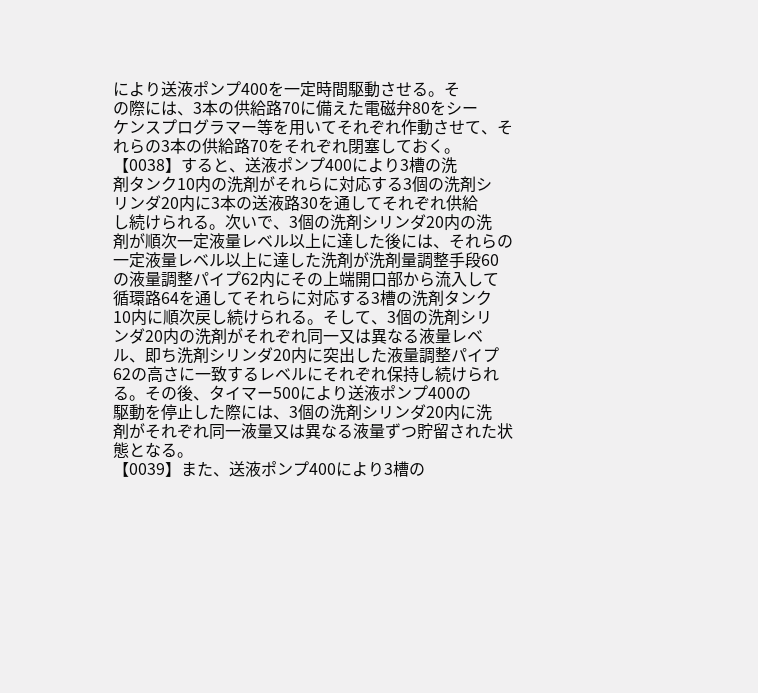により送液ポンプ400を一定時間駆動させる。そ
の際には、3本の供給路70に備えた電磁弁80をシー
ケンスプログラマー等を用いてそれぞれ作動させて、そ
れらの3本の供給路70をそれぞれ閉塞しておく。
【0038】すると、送液ポンプ400により3槽の洗
剤タンク10内の洗剤がそれらに対応する3個の洗剤シ
リンダ20内に3本の送液路30を通してそれぞれ供給
し続けられる。次いで、3個の洗剤シリンダ20内の洗
剤が順次一定液量レベル以上に達した後には、それらの
一定液量レベル以上に達した洗剤が洗剤量調整手段60
の液量調整パイプ62内にその上端開口部から流入して
循環路64を通してそれらに対応する3槽の洗剤タンク
10内に順次戻し続けられる。そして、3個の洗剤シリ
ンダ20内の洗剤がそれぞれ同一又は異なる液量レベ
ル、即ち洗剤シリンダ20内に突出した液量調整パイプ
62の高さに一致するレベルにそれぞれ保持し続けられ
る。その後、タイマー500により送液ポンプ400の
駆動を停止した際には、3個の洗剤シリンダ20内に洗
剤がそれぞれ同一液量又は異なる液量ずつ貯留された状
態となる。
【0039】また、送液ポンプ400により3槽の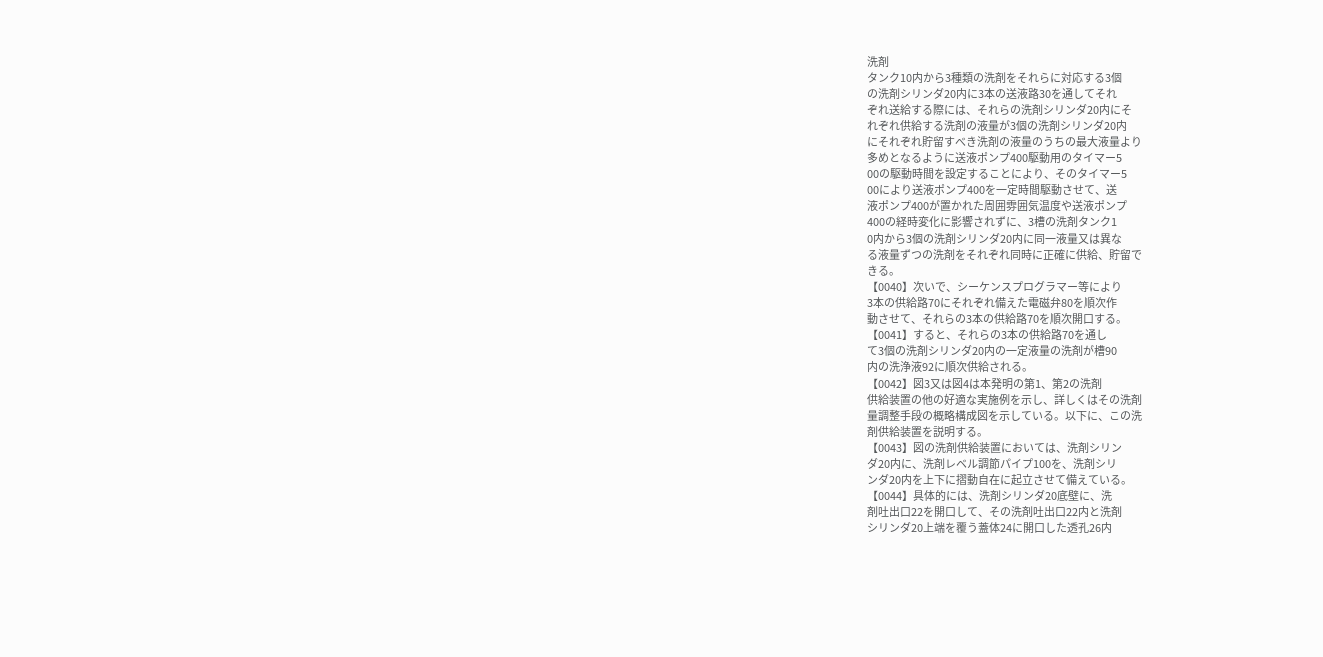洗剤
タンク10内から3種類の洗剤をそれらに対応する3個
の洗剤シリンダ20内に3本の送液路30を通してそれ
ぞれ送給する際には、それらの洗剤シリンダ20内にそ
れぞれ供給する洗剤の液量が3個の洗剤シリンダ20内
にそれぞれ貯留すべき洗剤の液量のうちの最大液量より
多めとなるように送液ポンプ400駆動用のタイマー5
00の駆動時間を設定することにより、そのタイマー5
00により送液ポンプ400を一定時間駆動させて、送
液ポンプ400が置かれた周囲雰囲気温度や送液ポンプ
400の経時変化に影響されずに、3槽の洗剤タンク1
0内から3個の洗剤シリンダ20内に同一液量又は異な
る液量ずつの洗剤をそれぞれ同時に正確に供給、貯留で
きる。
【0040】次いで、シーケンスプログラマー等により
3本の供給路70にそれぞれ備えた電磁弁80を順次作
動させて、それらの3本の供給路70を順次開口する。
【0041】すると、それらの3本の供給路70を通し
て3個の洗剤シリンダ20内の一定液量の洗剤が槽90
内の洗浄液92に順次供給される。
【0042】図3又は図4は本発明の第1、第2の洗剤
供給装置の他の好適な実施例を示し、詳しくはその洗剤
量調整手段の概略構成図を示している。以下に、この洗
剤供給装置を説明する。
【0043】図の洗剤供給装置においては、洗剤シリン
ダ20内に、洗剤レベル調節パイプ100を、洗剤シリ
ンダ20内を上下に摺動自在に起立させて備えている。
【0044】具体的には、洗剤シリンダ20底壁に、洗
剤吐出口22を開口して、その洗剤吐出口22内と洗剤
シリンダ20上端を覆う蓋体24に開口した透孔26内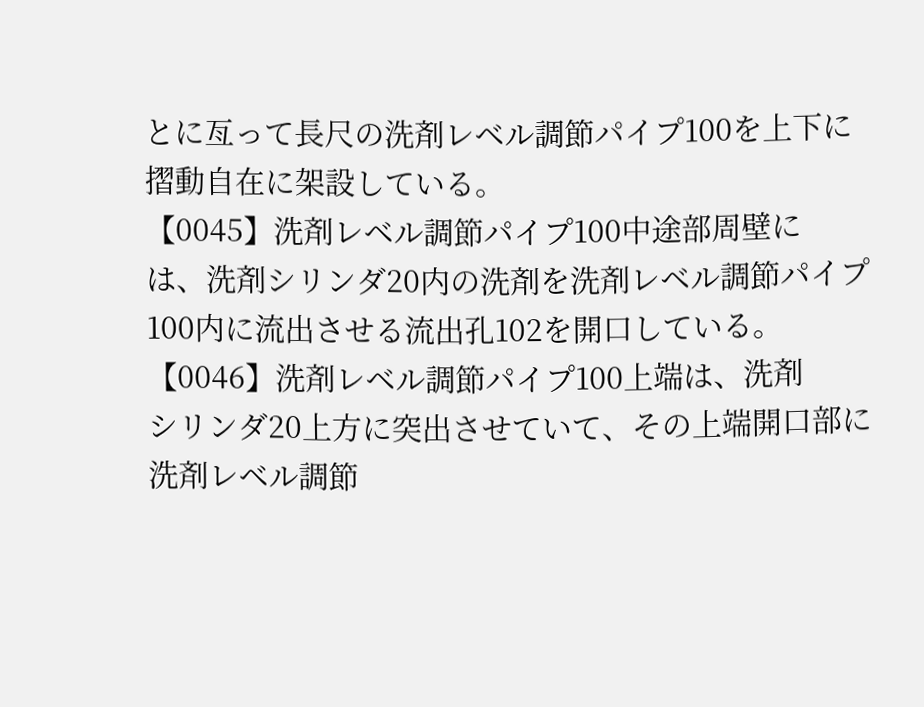とに亙って長尺の洗剤レベル調節パイプ100を上下に
摺動自在に架設している。
【0045】洗剤レベル調節パイプ100中途部周壁に
は、洗剤シリンダ20内の洗剤を洗剤レベル調節パイプ
100内に流出させる流出孔102を開口している。
【0046】洗剤レベル調節パイプ100上端は、洗剤
シリンダ20上方に突出させていて、その上端開口部に
洗剤レベル調節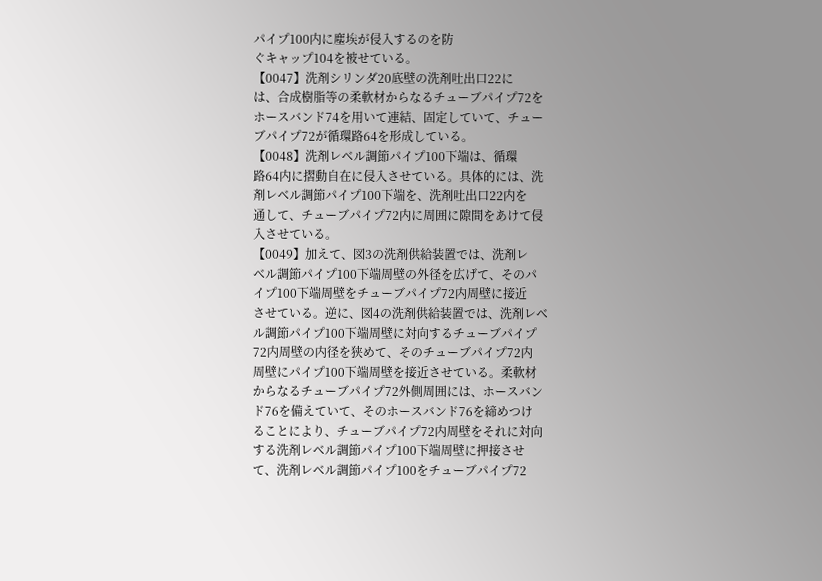パイプ100内に塵埃が侵入するのを防
ぐキャップ104を被せている。
【0047】洗剤シリンダ20底壁の洗剤吐出口22に
は、合成樹脂等の柔軟材からなるチューブパイプ72を
ホースバンド74を用いて連結、固定していて、チュー
ブパイプ72が循環路64を形成している。
【0048】洗剤レベル調節パイプ100下端は、循環
路64内に摺動自在に侵入させている。具体的には、洗
剤レベル調節パイプ100下端を、洗剤吐出口22内を
通して、チューブパイプ72内に周囲に隙間をあけて侵
入させている。
【0049】加えて、図3の洗剤供給装置では、洗剤レ
ベル調節パイプ100下端周壁の外径を広げて、そのパ
イプ100下端周壁をチューブパイプ72内周壁に接近
させている。逆に、図4の洗剤供給装置では、洗剤レベ
ル調節パイプ100下端周壁に対向するチューブパイプ
72内周壁の内径を狭めて、そのチューブパイプ72内
周壁にパイプ100下端周壁を接近させている。柔軟材
からなるチューブパイプ72外側周囲には、ホースバン
ド76を備えていて、そのホースバンド76を締めつけ
ることにより、チューブパイプ72内周壁をそれに対向
する洗剤レベル調節パイプ100下端周壁に押接させ
て、洗剤レベル調節パイプ100をチューブパイプ72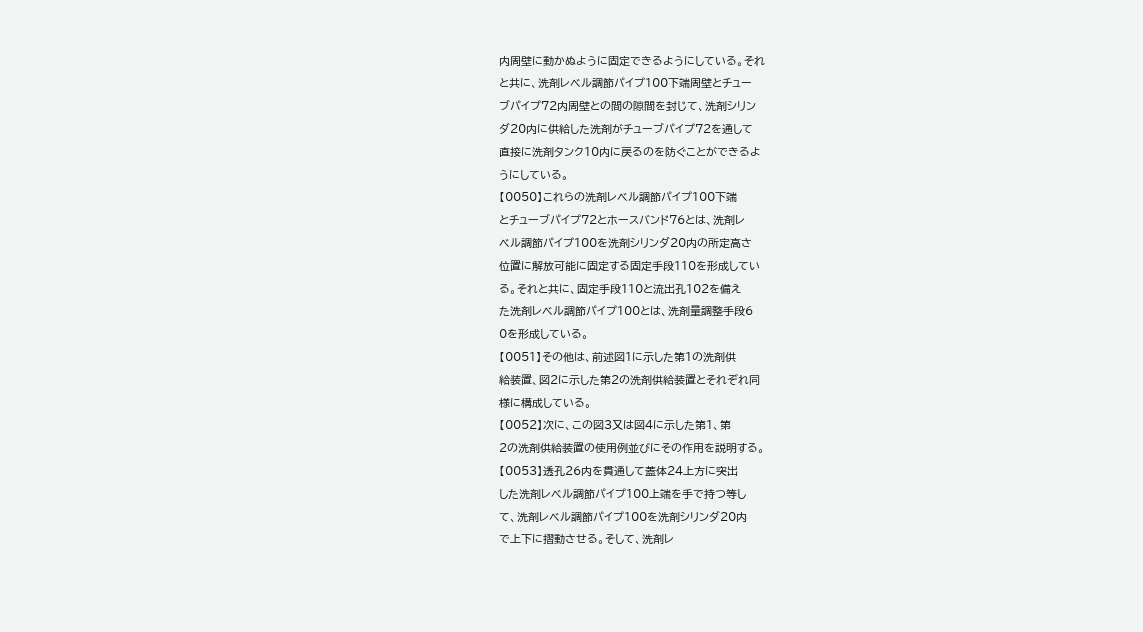内周壁に動かぬように固定できるようにしている。それ
と共に、洗剤レベル調節パイプ100下端周壁とチュー
ブパイプ72内周壁との間の隙間を封じて、洗剤シリン
ダ20内に供給した洗剤がチューブパイプ72を通して
直接に洗剤タンク10内に戻るのを防ぐことができるよ
うにしている。
【0050】これらの洗剤レベル調節パイプ100下端
とチューブパイプ72とホースバンド76とは、洗剤レ
ベル調節パイプ100を洗剤シリンダ20内の所定高さ
位置に解放可能に固定する固定手段110を形成してい
る。それと共に、固定手段110と流出孔102を備え
た洗剤レベル調節パイプ100とは、洗剤量調整手段6
0を形成している。
【0051】その他は、前述図1に示した第1の洗剤供
給装置、図2に示した第2の洗剤供給装置とそれぞれ同
様に構成している。
【0052】次に、この図3又は図4に示した第1、第
2の洗剤供給装置の使用例並びにその作用を説明する。
【0053】透孔26内を貫通して蓋体24上方に突出
した洗剤レベル調節パイプ100上端を手で持つ等し
て、洗剤レベル調節パイプ100を洗剤シリンダ20内
で上下に摺動させる。そして、洗剤レ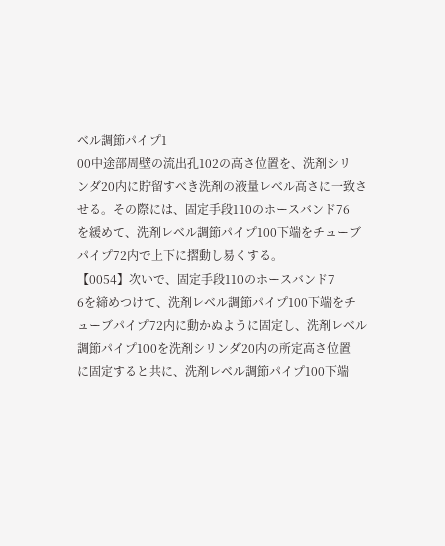ベル調節パイプ1
00中途部周壁の流出孔102の高さ位置を、洗剤シリ
ンダ20内に貯留すべき洗剤の液量レべル高さに一致さ
せる。その際には、固定手段110のホースバンド76
を緩めて、洗剤レベル調節パイプ100下端をチューブ
パイプ72内で上下に摺動し易くする。
【0054】次いで、固定手段110のホースバンド7
6を締めつけて、洗剤レベル調節パイプ100下端をチ
ューブパイプ72内に動かぬように固定し、洗剤レベル
調節パイプ100を洗剤シリンダ20内の所定高さ位置
に固定すると共に、洗剤レベル調節パイプ100下端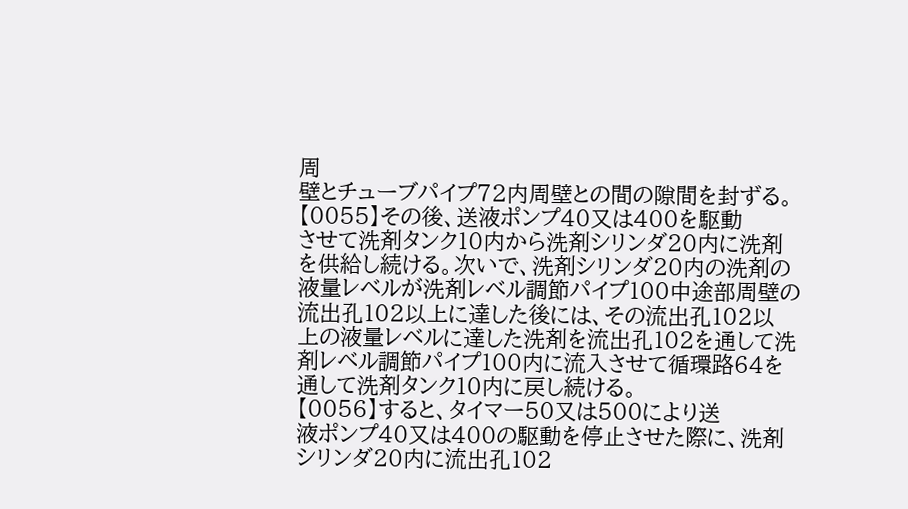周
壁とチューブパイプ72内周壁との間の隙間を封ずる。
【0055】その後、送液ポンプ40又は400を駆動
させて洗剤タンク10内から洗剤シリンダ20内に洗剤
を供給し続ける。次いで、洗剤シリンダ20内の洗剤の
液量レベルが洗剤レベル調節パイプ100中途部周壁の
流出孔102以上に達した後には、その流出孔102以
上の液量レベルに達した洗剤を流出孔102を通して洗
剤レベル調節パイプ100内に流入させて循環路64を
通して洗剤タンク10内に戻し続ける。
【0056】すると、タイマー50又は500により送
液ポンプ40又は400の駆動を停止させた際に、洗剤
シリンダ20内に流出孔102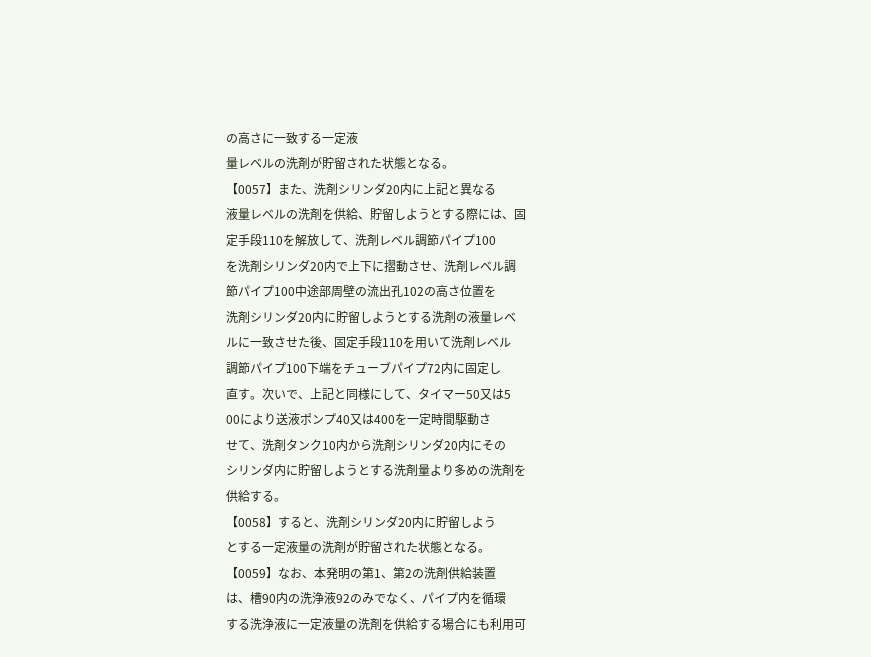の高さに一致する一定液
量レベルの洗剤が貯留された状態となる。
【0057】また、洗剤シリンダ20内に上記と異なる
液量レベルの洗剤を供給、貯留しようとする際には、固
定手段110を解放して、洗剤レベル調節パイプ100
を洗剤シリンダ20内で上下に摺動させ、洗剤レベル調
節パイプ100中途部周壁の流出孔102の高さ位置を
洗剤シリンダ20内に貯留しようとする洗剤の液量レベ
ルに一致させた後、固定手段110を用いて洗剤レベル
調節パイプ100下端をチューブパイプ72内に固定し
直す。次いで、上記と同様にして、タイマー50又は5
00により送液ポンプ40又は400を一定時間駆動さ
せて、洗剤タンク10内から洗剤シリンダ20内にその
シリンダ内に貯留しようとする洗剤量より多めの洗剤を
供給する。
【0058】すると、洗剤シリンダ20内に貯留しよう
とする一定液量の洗剤が貯留された状態となる。
【0059】なお、本発明の第1、第2の洗剤供給装置
は、槽90内の洗浄液92のみでなく、パイプ内を循環
する洗浄液に一定液量の洗剤を供給する場合にも利用可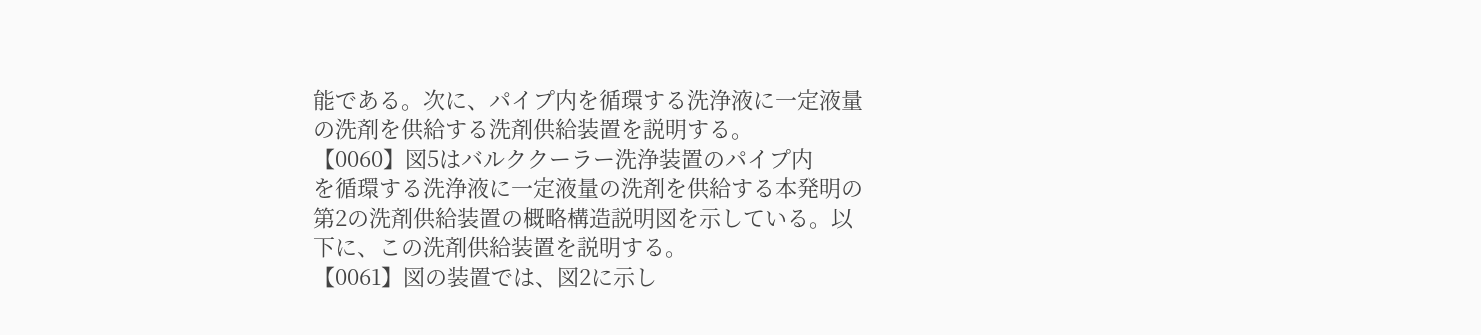能である。次に、パイプ内を循環する洗浄液に一定液量
の洗剤を供給する洗剤供給装置を説明する。
【0060】図5はバルククーラー洗浄装置のパイプ内
を循環する洗浄液に一定液量の洗剤を供給する本発明の
第2の洗剤供給装置の概略構造説明図を示している。以
下に、この洗剤供給装置を説明する。
【0061】図の装置では、図2に示し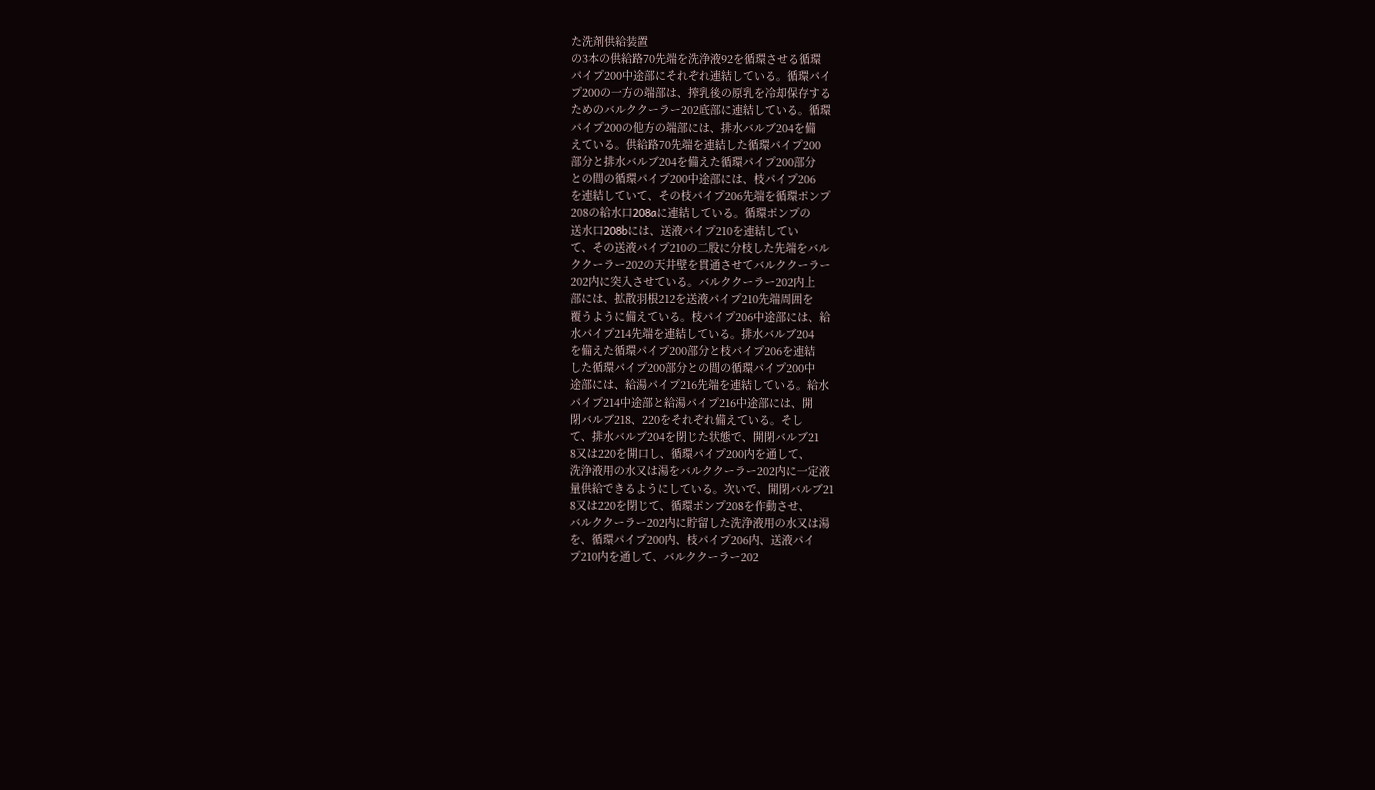た洗剤供給装置
の3本の供給路70先端を洗浄液92を循環させる循環
パイプ200中途部にそれぞれ連結している。循環パイ
プ200の一方の端部は、搾乳後の原乳を冷却保存する
ためのバルククーラー202底部に連結している。循環
パイプ200の他方の端部には、排水バルブ204を備
えている。供給路70先端を連結した循環パイプ200
部分と排水バルブ204を備えた循環パイプ200部分
との間の循環パイプ200中途部には、枝パイプ206
を連結していて、その枝パイプ206先端を循環ポンプ
208の給水口208aに連結している。循環ポンプの
送水口208bには、送液パイプ210を連結してい
て、その送液パイプ210の二股に分枝した先端をバル
ククーラー202の天井壁を貫通させてバルククーラー
202内に突入させている。バルククーラー202内上
部には、拡散羽根212を送液パイプ210先端周囲を
覆うように備えている。枝パイプ206中途部には、給
水パイプ214先端を連結している。排水バルブ204
を備えた循環パイプ200部分と枝パイプ206を連結
した循環パイプ200部分との間の循環パイプ200中
途部には、給湯パイプ216先端を連結している。給水
パイプ214中途部と給湯パイプ216中途部には、開
閉バルブ218、220をそれぞれ備えている。そし
て、排水バルブ204を閉じた状態で、開閉バルブ21
8又は220を開口し、循環パイプ200内を通して、
洗浄液用の水又は湯をバルククーラー202内に一定液
量供給できるようにしている。次いで、開閉バルブ21
8又は220を閉じて、循環ポンプ208を作動させ、
バルククーラー202内に貯留した洗浄液用の水又は湯
を、循環パイプ200内、枝パイプ206内、送液パイ
プ210内を通して、バルククーラー202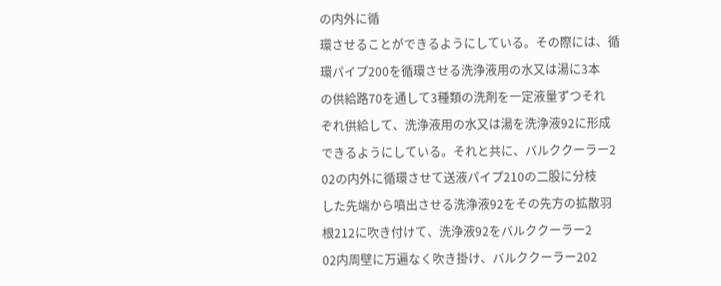の内外に循
環させることができるようにしている。その際には、循
環パイプ200を循環させる洗浄液用の水又は湯に3本
の供給路70を通して3種類の洗剤を一定液量ずつそれ
ぞれ供給して、洗浄液用の水又は湯を洗浄液92に形成
できるようにしている。それと共に、バルククーラー2
02の内外に循環させて送液パイプ210の二股に分枝
した先端から噴出させる洗浄液92をその先方の拡散羽
根212に吹き付けて、洗浄液92をバルククーラー2
02内周壁に万遍なく吹き掛け、バルククーラー202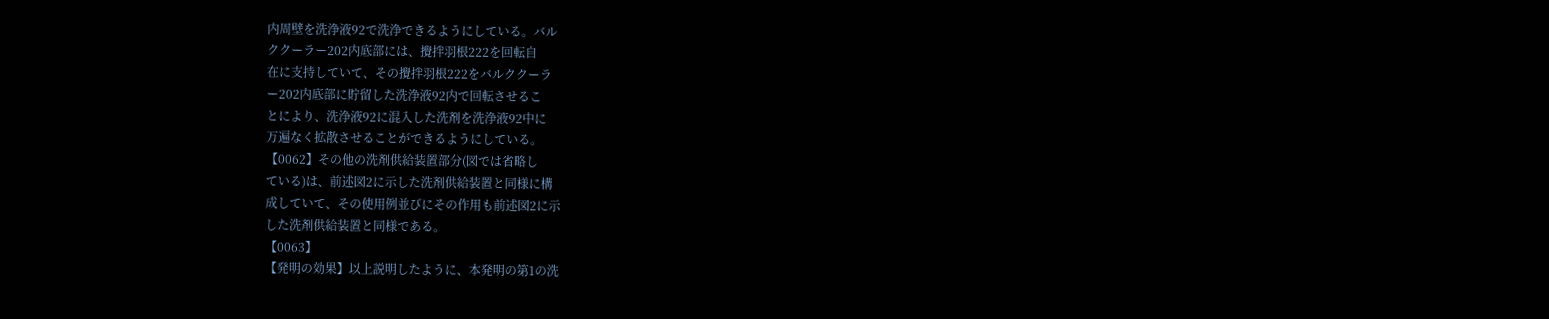内周壁を洗浄液92で洗浄できるようにしている。バル
ククーラー202内底部には、攪拌羽根222を回転自
在に支持していて、その攪拌羽根222をバルククーラ
ー202内底部に貯留した洗浄液92内で回転させるこ
とにより、洗浄液92に混入した洗剤を洗浄液92中に
万遍なく拡散させることができるようにしている。
【0062】その他の洗剤供給装置部分(図では省略し
ている)は、前述図2に示した洗剤供給装置と同様に構
成していて、その使用例並びにその作用も前述図2に示
した洗剤供給装置と同様である。
【0063】
【発明の効果】以上説明したように、本発明の第1の洗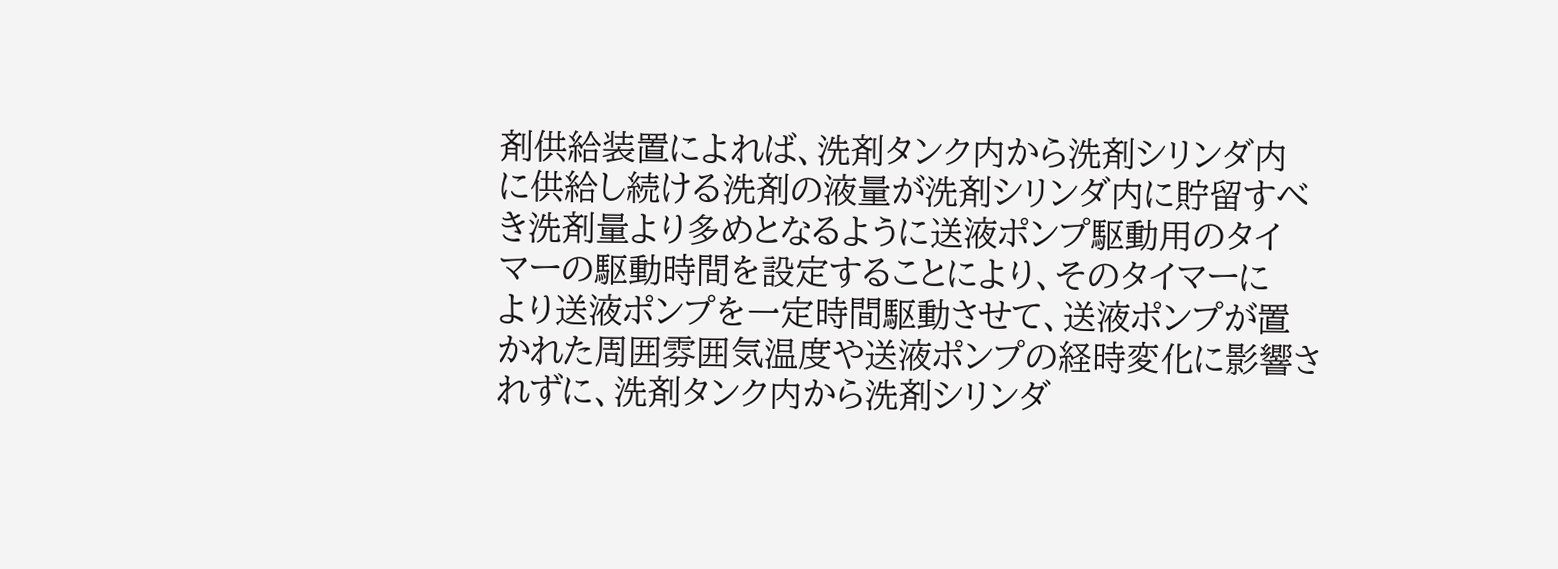剤供給装置によれば、洗剤タンク内から洗剤シリンダ内
に供給し続ける洗剤の液量が洗剤シリンダ内に貯留すべ
き洗剤量より多めとなるように送液ポンプ駆動用のタイ
マーの駆動時間を設定することにより、そのタイマーに
より送液ポンプを一定時間駆動させて、送液ポンプが置
かれた周囲雰囲気温度や送液ポンプの経時変化に影響さ
れずに、洗剤タンク内から洗剤シリンダ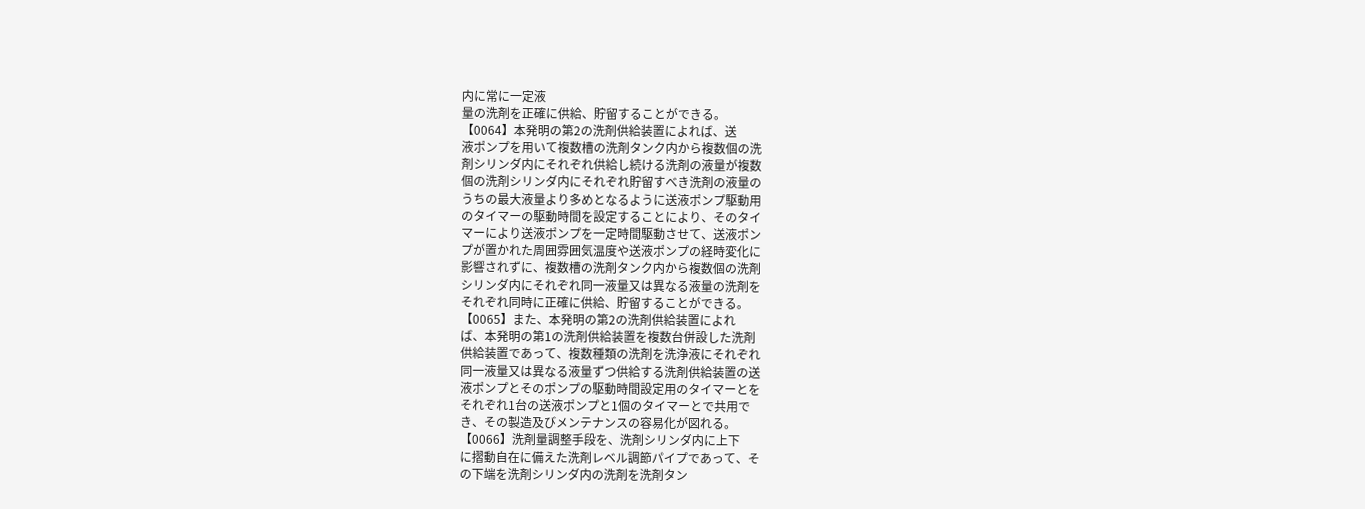内に常に一定液
量の洗剤を正確に供給、貯留することができる。
【0064】本発明の第2の洗剤供給装置によれば、送
液ポンプを用いて複数槽の洗剤タンク内から複数個の洗
剤シリンダ内にそれぞれ供給し続ける洗剤の液量が複数
個の洗剤シリンダ内にそれぞれ貯留すべき洗剤の液量の
うちの最大液量より多めとなるように送液ポンプ駆動用
のタイマーの駆動時間を設定することにより、そのタイ
マーにより送液ポンプを一定時間駆動させて、送液ポン
プが置かれた周囲雰囲気温度や送液ポンプの経時変化に
影響されずに、複数槽の洗剤タンク内から複数個の洗剤
シリンダ内にそれぞれ同一液量又は異なる液量の洗剤を
それぞれ同時に正確に供給、貯留することができる。
【0065】また、本発明の第2の洗剤供給装置によれ
ば、本発明の第1の洗剤供給装置を複数台併設した洗剤
供給装置であって、複数種類の洗剤を洗浄液にそれぞれ
同一液量又は異なる液量ずつ供給する洗剤供給装置の送
液ポンプとそのポンプの駆動時間設定用のタイマーとを
それぞれ1台の送液ポンプと1個のタイマーとで共用で
き、その製造及びメンテナンスの容易化が図れる。
【0066】洗剤量調整手段を、洗剤シリンダ内に上下
に摺動自在に備えた洗剤レベル調節パイプであって、そ
の下端を洗剤シリンダ内の洗剤を洗剤タン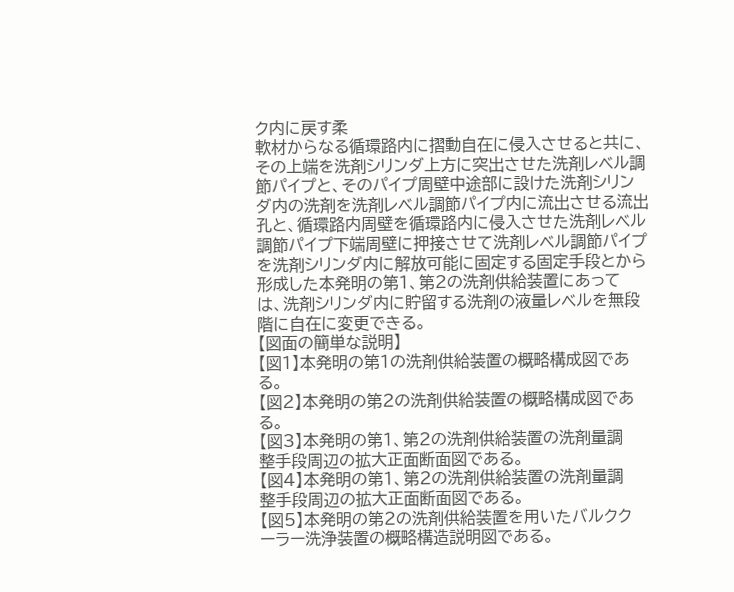ク内に戻す柔
軟材からなる循環路内に摺動自在に侵入させると共に、
その上端を洗剤シリンダ上方に突出させた洗剤レベル調
節パイプと、そのパイプ周壁中途部に設けた洗剤シリン
ダ内の洗剤を洗剤レベル調節パイプ内に流出させる流出
孔と、循環路内周壁を循環路内に侵入させた洗剤レベル
調節パイプ下端周壁に押接させて洗剤レベル調節パイプ
を洗剤シリンダ内に解放可能に固定する固定手段とから
形成した本発明の第1、第2の洗剤供給装置にあって
は、洗剤シリンダ内に貯留する洗剤の液量レベルを無段
階に自在に変更できる。
【図面の簡単な説明】
【図1】本発明の第1の洗剤供給装置の概略構成図であ
る。
【図2】本発明の第2の洗剤供給装置の概略構成図であ
る。
【図3】本発明の第1、第2の洗剤供給装置の洗剤量調
整手段周辺の拡大正面断面図である。
【図4】本発明の第1、第2の洗剤供給装置の洗剤量調
整手段周辺の拡大正面断面図である。
【図5】本発明の第2の洗剤供給装置を用いたバルクク
ーラー洗浄装置の概略構造説明図である。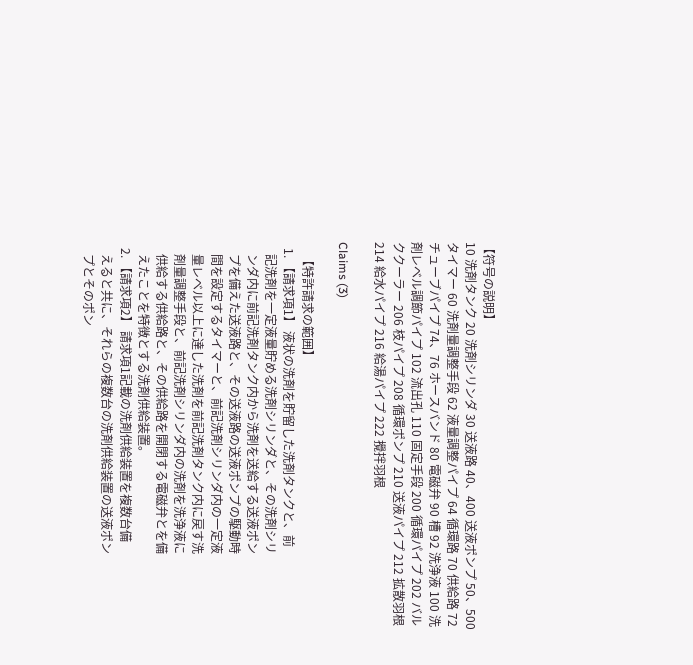【符号の説明】
10 洗剤タンク 20 洗剤シリンダ 30 送液路 40、400 送液ポンプ 50、500 タイマー 60 洗剤量調整手段 62 液量調整パイプ 64 循環路 70 供給路 72 チューブパイプ 74、76 ホースバンド 80 電磁弁 90 槽 92 洗浄液 100 洗剤レベル調節パイプ 102 流出孔 110 固定手段 200 循環パイプ 202 バルククーラー 206 枝パイプ 208 循環ポンプ 210 送液パイプ 212 拡散羽根 214 給水パイプ 216 給湯パイプ 222 攪拌羽根

Claims (3)

    【特許請求の範囲】
  1. 【請求項1】 液状の洗剤を貯留した洗剤タンクと、前
    記洗剤を一定液量貯める洗剤シリンダと、その洗剤シリ
    ンダ内に前記洗剤タンク内から洗剤を送給する送液ポン
    プを備えた送液路と、その送液路の送液ポンプの駆動時
    間を設定するタイマーと、前記洗剤シリンダ内の一定液
    量レベル以上に達した洗剤を前記洗剤タンク内に戻す洗
    剤量調整手段と、前記洗剤シリンダ内の洗剤を洗浄液に
    供給する供給路と、その供給路を開閉する電磁弁とを備
    えたことを特徴とする洗剤供給装置。
  2. 【請求項2】 請求項1記載の洗剤供給装置を複数台備
    えると共に、それらの複数台の洗剤供給装置の送液ポン
    プとそのポン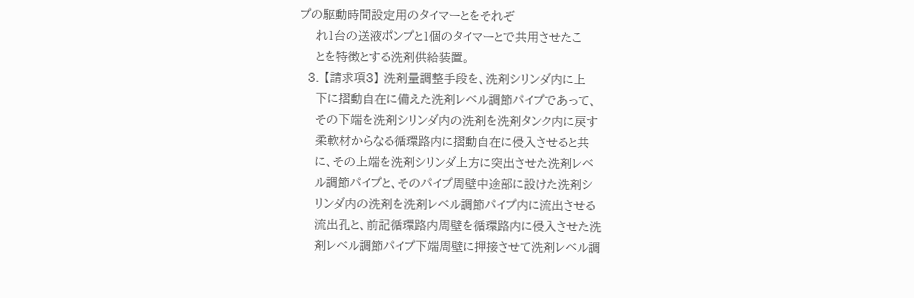プの駆動時間設定用のタイマーとをそれぞ
    れ1台の送液ポンプと1個のタイマーとで共用させたこ
    とを特徴とする洗剤供給装置。
  3. 【請求項3】 洗剤量調整手段を、洗剤シリンダ内に上
    下に摺動自在に備えた洗剤レベル調節パイプであって、
    その下端を洗剤シリンダ内の洗剤を洗剤タンク内に戻す
    柔軟材からなる循環路内に摺動自在に侵入させると共
    に、その上端を洗剤シリンダ上方に突出させた洗剤レベ
    ル調節パイプと、そのパイプ周壁中途部に設けた洗剤シ
    リンダ内の洗剤を洗剤レベル調節パイプ内に流出させる
    流出孔と、前記循環路内周壁を循環路内に侵入させた洗
    剤レベル調節パイプ下端周壁に押接させて洗剤レベル調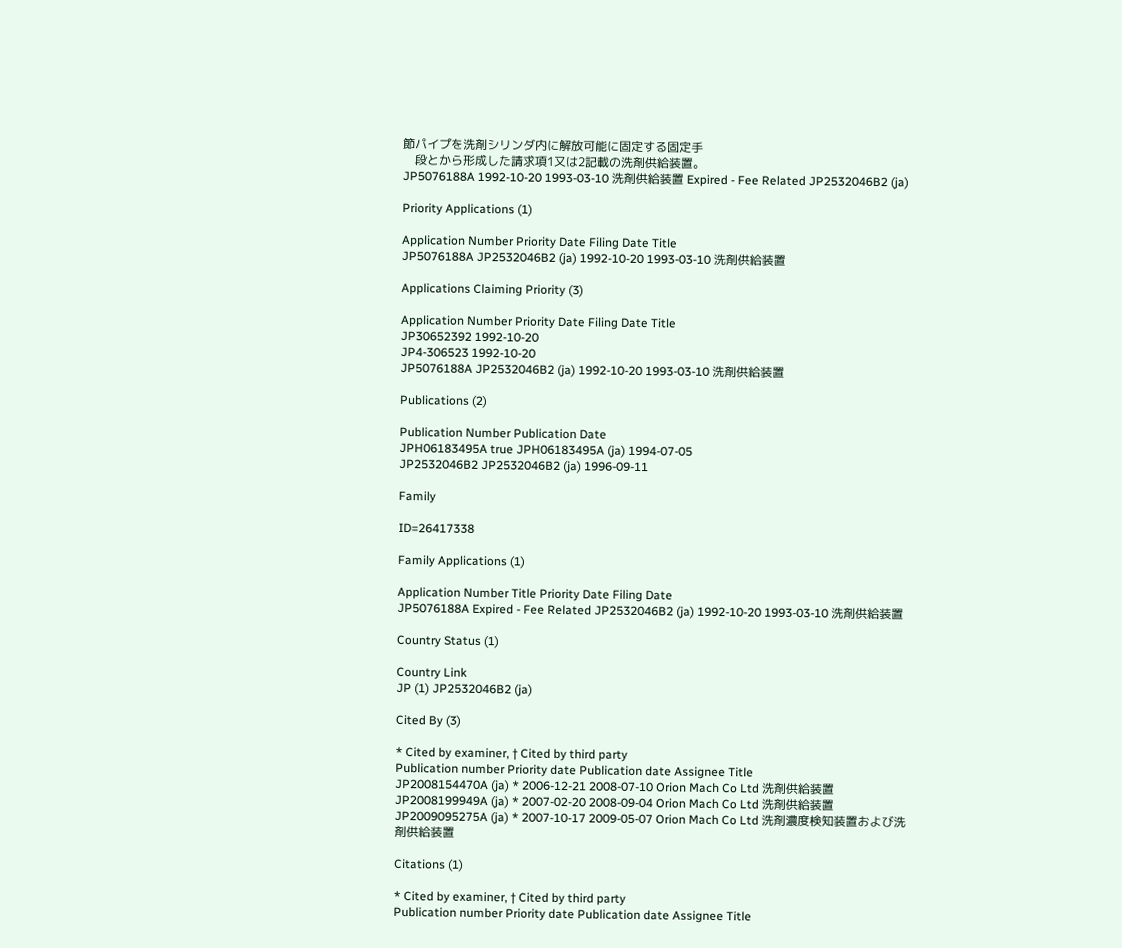節パイプを洗剤シリンダ内に解放可能に固定する固定手
    段とから形成した請求項1又は2記載の洗剤供給装置。
JP5076188A 1992-10-20 1993-03-10 洗剤供給装置 Expired - Fee Related JP2532046B2 (ja)

Priority Applications (1)

Application Number Priority Date Filing Date Title
JP5076188A JP2532046B2 (ja) 1992-10-20 1993-03-10 洗剤供給装置

Applications Claiming Priority (3)

Application Number Priority Date Filing Date Title
JP30652392 1992-10-20
JP4-306523 1992-10-20
JP5076188A JP2532046B2 (ja) 1992-10-20 1993-03-10 洗剤供給装置

Publications (2)

Publication Number Publication Date
JPH06183495A true JPH06183495A (ja) 1994-07-05
JP2532046B2 JP2532046B2 (ja) 1996-09-11

Family

ID=26417338

Family Applications (1)

Application Number Title Priority Date Filing Date
JP5076188A Expired - Fee Related JP2532046B2 (ja) 1992-10-20 1993-03-10 洗剤供給装置

Country Status (1)

Country Link
JP (1) JP2532046B2 (ja)

Cited By (3)

* Cited by examiner, † Cited by third party
Publication number Priority date Publication date Assignee Title
JP2008154470A (ja) * 2006-12-21 2008-07-10 Orion Mach Co Ltd 洗剤供給装置
JP2008199949A (ja) * 2007-02-20 2008-09-04 Orion Mach Co Ltd 洗剤供給装置
JP2009095275A (ja) * 2007-10-17 2009-05-07 Orion Mach Co Ltd 洗剤濃度検知装置および洗剤供給装置

Citations (1)

* Cited by examiner, † Cited by third party
Publication number Priority date Publication date Assignee Title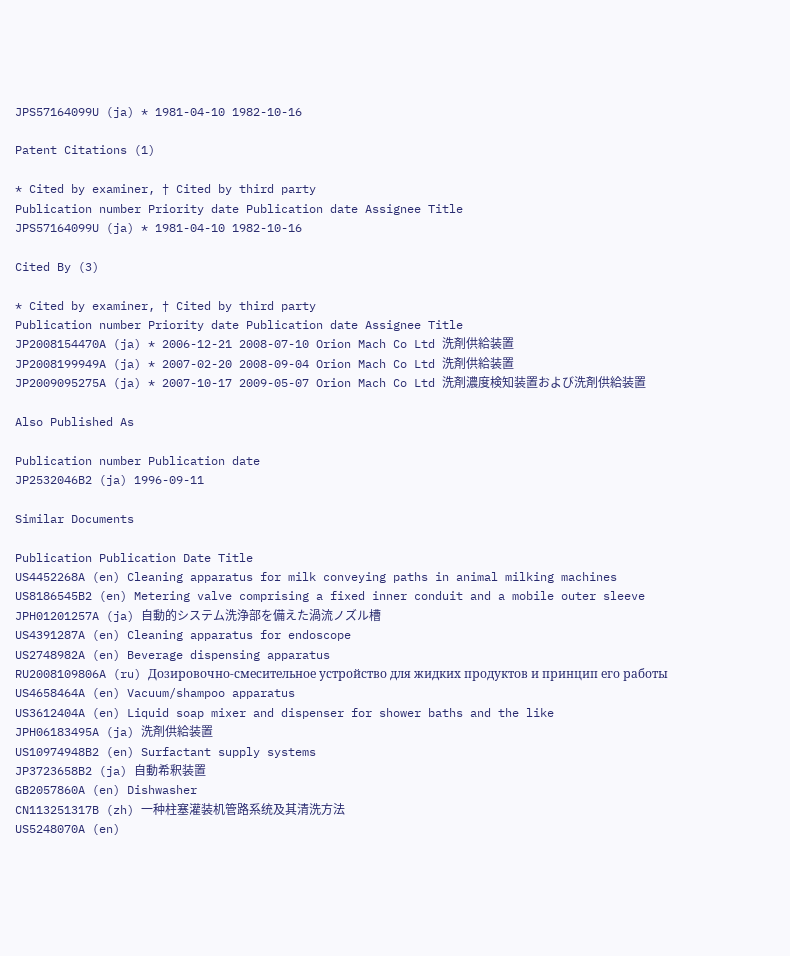JPS57164099U (ja) * 1981-04-10 1982-10-16

Patent Citations (1)

* Cited by examiner, † Cited by third party
Publication number Priority date Publication date Assignee Title
JPS57164099U (ja) * 1981-04-10 1982-10-16

Cited By (3)

* Cited by examiner, † Cited by third party
Publication number Priority date Publication date Assignee Title
JP2008154470A (ja) * 2006-12-21 2008-07-10 Orion Mach Co Ltd 洗剤供給装置
JP2008199949A (ja) * 2007-02-20 2008-09-04 Orion Mach Co Ltd 洗剤供給装置
JP2009095275A (ja) * 2007-10-17 2009-05-07 Orion Mach Co Ltd 洗剤濃度検知装置および洗剤供給装置

Also Published As

Publication number Publication date
JP2532046B2 (ja) 1996-09-11

Similar Documents

Publication Publication Date Title
US4452268A (en) Cleaning apparatus for milk conveying paths in animal milking machines
US8186545B2 (en) Metering valve comprising a fixed inner conduit and a mobile outer sleeve
JPH01201257A (ja) 自動的システム洗浄部を備えた渦流ノズル槽
US4391287A (en) Cleaning apparatus for endoscope
US2748982A (en) Beverage dispensing apparatus
RU2008109806A (ru) Дозировочно-смесительное устройство для жидких продуктов и принцип его работы
US4658464A (en) Vacuum/shampoo apparatus
US3612404A (en) Liquid soap mixer and dispenser for shower baths and the like
JPH06183495A (ja) 洗剤供給装置
US10974948B2 (en) Surfactant supply systems
JP3723658B2 (ja) 自動希釈装置
GB2057860A (en) Dishwasher
CN113251317B (zh) 一种柱塞灌装机管路系统及其清洗方法
US5248070A (en)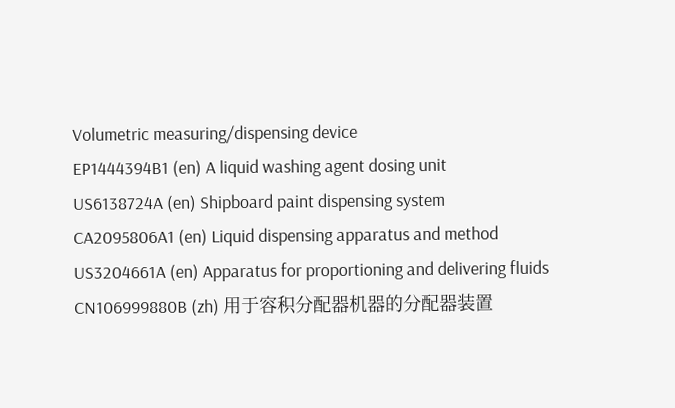Volumetric measuring/dispensing device
EP1444394B1 (en) A liquid washing agent dosing unit
US6138724A (en) Shipboard paint dispensing system
CA2095806A1 (en) Liquid dispensing apparatus and method
US3204661A (en) Apparatus for proportioning and delivering fluids
CN106999880B (zh) 用于容积分配器机器的分配器装置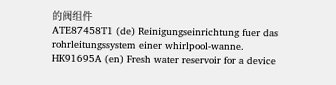的阀组件
ATE87458T1 (de) Reinigungseinrichtung fuer das rohrleitungssystem einer whirlpool-wanne.
HK91695A (en) Fresh water reservoir for a device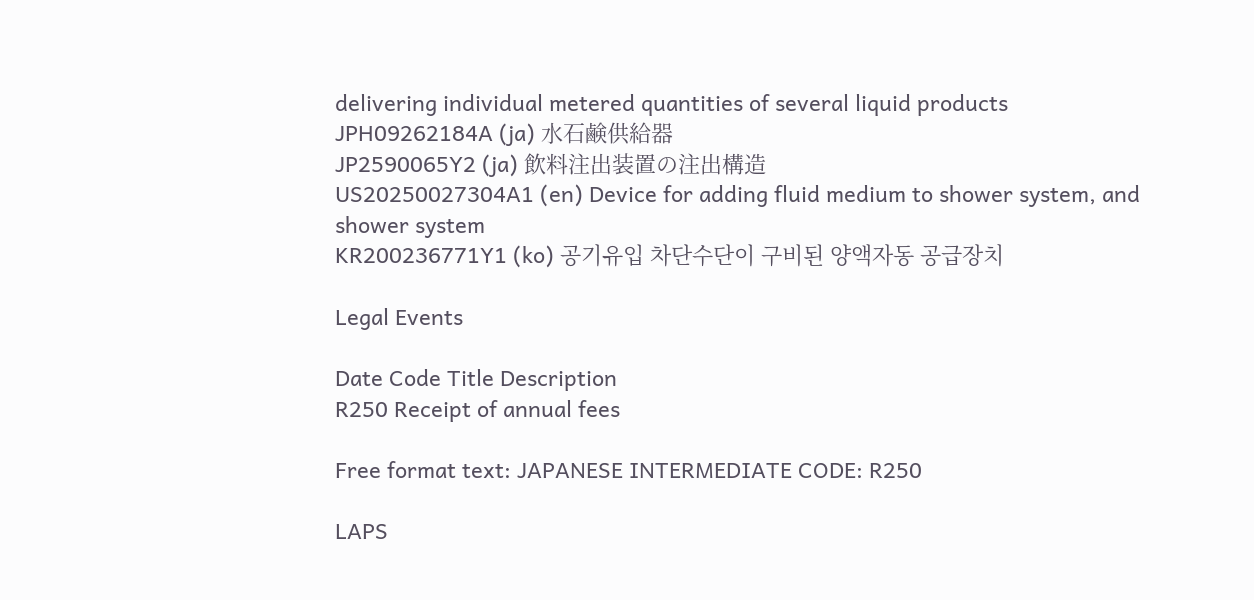delivering individual metered quantities of several liquid products
JPH09262184A (ja) 水石鹸供給器
JP2590065Y2 (ja) 飲料注出装置の注出構造
US20250027304A1 (en) Device for adding fluid medium to shower system, and shower system
KR200236771Y1 (ko) 공기유입 차단수단이 구비된 양액자동 공급장치

Legal Events

Date Code Title Description
R250 Receipt of annual fees

Free format text: JAPANESE INTERMEDIATE CODE: R250

LAPS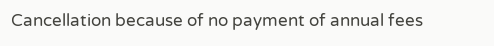Cancellation because of no payment of annual fees